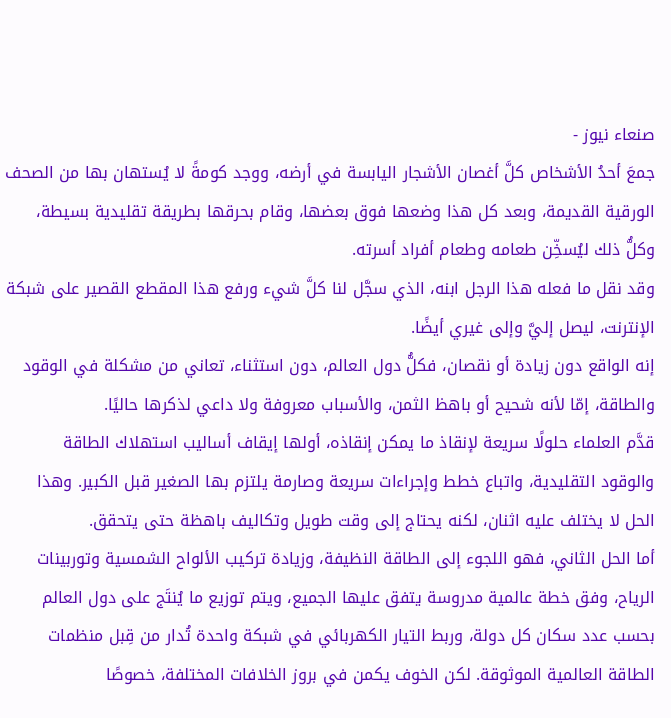صنعاء نيوز -
جمعَ أحدُ الأشخاص كلَّ أغصان الأشجار اليابسة في أرضه، ووجد كومةً لا يُستهان بها من الصحف الورقية القديمة، وبعد كل هذا وضعها فوق بعضها، وقام بحرقها بطريقة تقليدية بسيطة، وكلُّ ذلك ليُسخِّن طعامه وطعام أفراد أسرته.
وقد نقل ما فعله هذا الرجل ابنه، الذي سجَّل لنا كلَّ شيء ورفع هذا المقطع القصير على شبكة الإنترنت، ليصل إليَّ وإلى غيري أيضًا.
إنه الواقع دون زيادة أو نقصان، فكلُّ دول العالم، دون استثناء، تعاني من مشكلة في الوقود والطاقة، إمّا لأنه شحيح أو باهظ الثمن، والأسباب معروفة ولا داعي لذكرها حاليًا.
قدَّم العلماء حلولًا سريعة لإنقاذ ما يمكن إنقاذه، أولها إيقاف أساليب استهلاك الطاقة والوقود التقليدية، واتباع خطط وإجراءات سريعة وصارمة يلتزم بها الصغير قبل الكبير. وهذا الحل لا يختلف عليه اثنان، لكنه يحتاج إلى وقت طويل وتكاليف باهظة حتى يتحقق.
أما الحل الثاني، فهو اللجوء إلى الطاقة النظيفة، وزيادة تركيب الألواح الشمسية وتوربينات الرياح، وفق خطة عالمية مدروسة يتفق عليها الجميع، ويتم توزيع ما يُنتَج على دول العالم بحسب عدد سكان كل دولة، وربط التيار الكهربائي في شبكة واحدة تُدار من قِبل منظمات الطاقة العالمية الموثوقة. لكن الخوف يكمن في بروز الخلافات المختلفة، خصوصًا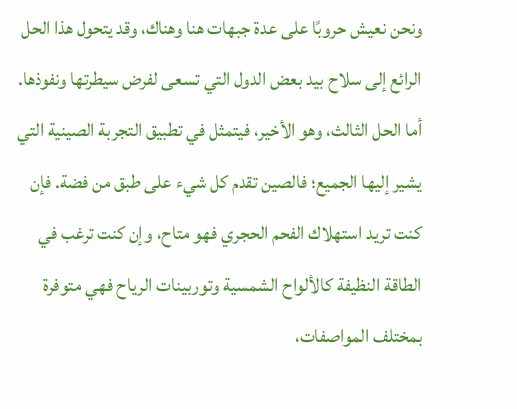ونحن نعيش حروبًا على عدة جبهات هنا وهناك، وقد يتحول هذا الحل الرائع إلى سلاح بيد بعض الدول التي تسعى لفرض سيطرتها ونفوذها.
أما الحل الثالث، وهو الأخير، فيتمثل في تطبيق التجربة الصينية التي يشير إليها الجميع؛ فالصين تقدم كل شيء على طبق من فضة. فإن كنت تريد استهلاك الفحم الحجري فهو متاح، وإن كنت ترغب في الطاقة النظيفة كالألواح الشمسية وتوربينات الرياح فهي متوفرة بمختلف المواصفات،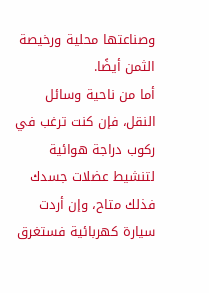وصناعتها محلية ورخيصة الثمن أيضًا.
أما من ناحية وسائل النقل، فإن كنت ترغب في ركوب دراجة هوائية لتنشيط عضلات جسدك فذلك متاح، وإن أردت سيارة كهربائية فستغرق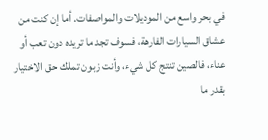في بحر واسع من الموديلات والمواصفات. أما إن كنت من عشاق السيارات الفارهة، فسوف تجد ما تريده دون تعب أو عناء، فالصين تنتج كل شيء، وأنت زبون تملك حق الاختيار بقدر ما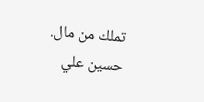تملك من مال.
حسين علي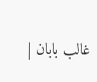غالب بابان |